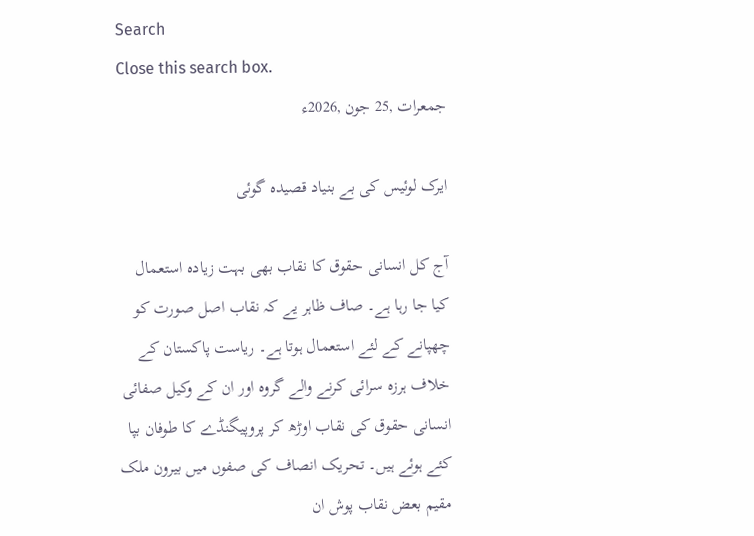Search
Close this search box.
جمعرات ,25 جون ,2026ء

ایرک لوئیس کی بے بنیاد قصیدہ گوئی

آج کل انسانی حقوق کا نقاب بھی بہت زیادہ استعمال کیا جا رہا ہے۔ صاف ظاہر یے کہ نقاب اصل صورت کو چھپانے کے لئے استعمال ہوتا ہے۔ ریاست پاکستان کے خلاف ہرزہ سرائی کرنے والے گروہ اور ان کے وکیل صفائی انسانی حقوق کی نقاب اوڑھ کر پروپیگنڈے کا طوفان بپا کئے ہوئے ہیں۔ تحریک انصاف کی صفوں میں بیرون ملک مقیم بعض نقاب پوش ان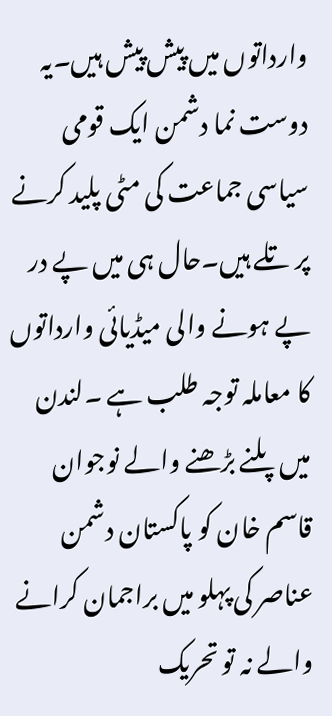وارداتوں میں پیش پیش ہیں۔یہ دوست نما دشمن ایک قومی سیاسی جماعت کی مٹی پلید کرنے پر تلے ہیں۔حال ہی میں پے در پے ہونے والی میڈیائی وارداتوں کا معاملہ توجہ طلب ہے ۔لندن میں پلنے بڑھنے والے نوجوان قاسم خان کو پاکستان دشمن عناصر کی پہلو میں براجمان کرانے والے نہ تو تحریک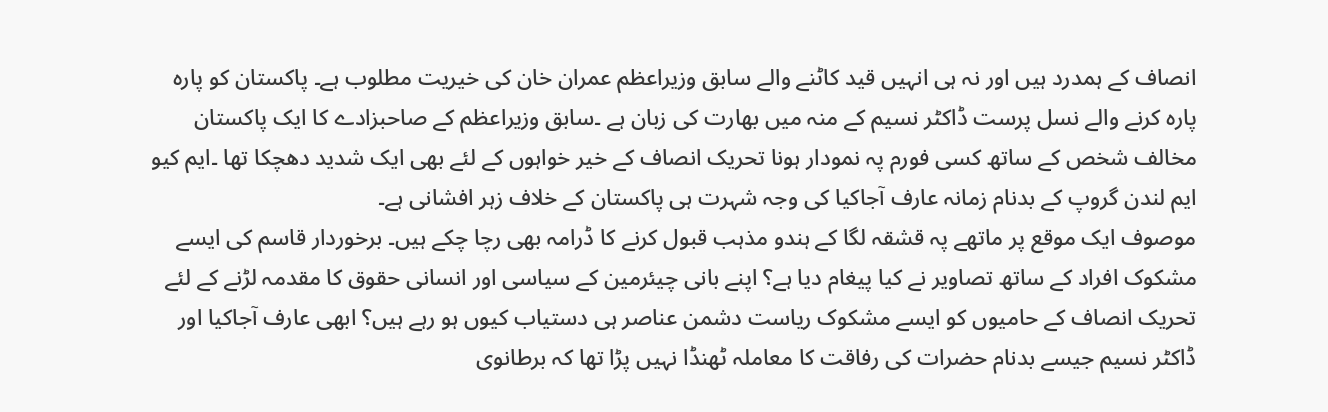انصاف کے ہمدرد ہیں اور نہ ہی انہیں قید کاٹنے والے سابق وزیراعظم عمران خان کی خیریت مطلوب ہے۔ پاکستان کو پارہ پارہ کرنے والے نسل پرست ڈاکٹر نسیم کے منہ میں بھارت کی زبان ہے ۔سابق وزیراعظم کے صاحبزادے کا ایک پاکستان مخالف شخص کے ساتھ کسی فورم پہ نمودار ہونا تحریک انصاف کے خیر خواہوں کے لئے بھی ایک شدید دھچکا تھا ۔ایم کیو ایم لندن گروپ کے بدنام زمانہ عارف آجاکیا کی وجہ شہرت ہی پاکستان کے خلاف زہر افشانی ہے۔
موصوف ایک موقع پر ماتھے پہ قشقہ لگا کے ہندو مذہب قبول کرنے کا ڈرامہ بھی رچا چکے ہیں۔ برخوردار قاسم کی ایسے مشکوک افراد کے ساتھ تصاویر نے کیا پیغام دیا ہے؟ اپنے بانی چیئرمین کے سیاسی اور انسانی حقوق کا مقدمہ لڑنے کے لئے تحریک انصاف کے حامیوں کو ایسے مشکوک ریاست دشمن عناصر ہی دستیاب کیوں ہو رہے ہیں؟ ابھی عارف آجاکیا اور ڈاکٹر نسیم جیسے بدنام حضرات کی رفاقت کا معاملہ ٹھنڈا نہیں پڑا تھا کہ برطانوی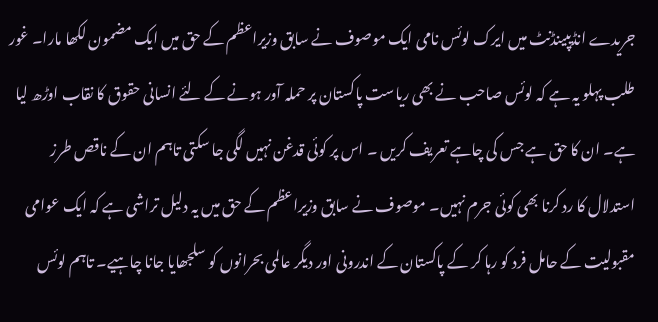جریدے انڈیپینڈنٹ میں ایرک لوئس نامی ایک موصوف نے سابق وزیراعظم کے حق میں ایک مضمون لکھا مارا۔ غور طلب پہلو یہ ہے کہ لوئس صاحب نے بھی ریاست پاکستان پر حملہ آور ہونے کے لئے انسانی حقوق کا نقاب اوڑھ لیا ہے۔ ان کا حق ہے جس کی چاہے تعریف کریں ۔ اس پر کوئی قدغن نہیں لگی جا سکتی تاہم ان کے ناقص طرز استدلال کا رد کرنا بھی کوئی جرم نہیں۔ موصوف نے سابق وزیراعظم کے حق میں یہ دلیل تراشی ہے کہ ایک عوامی مقبولیت کے حامل فرد کو رہا کر کے پاکستان کے اندرونی اور دیگر عالمی بحرانوں کو سلجھایا جانا چاہیے۔ تاہم لوئس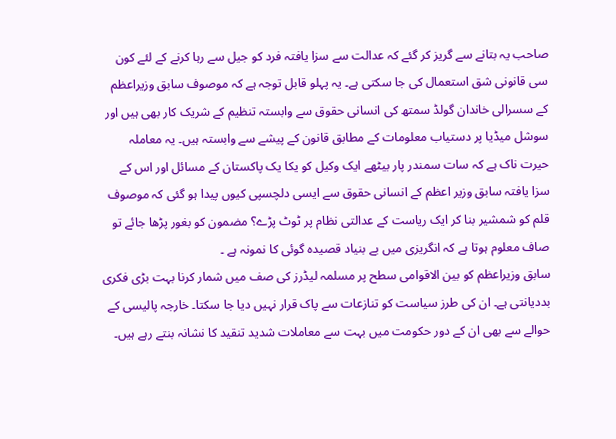صاحب یہ بتانے سے گریز کر گئے کہ عدالت سے سزا یافتہ فرد کو جیل سے رہا کرنے کے لئے کون سی قانونی شق استعمال کی جا سکتی ہے۔ یہ پہلو قابل توجہ ہے کہ موصوف سابق وزیراعظم کے سسرالی خاندان گولڈ سمتھ کی انسانی حقوق سے وابستہ تنظیم کے شریک کار بھی ہیں اور سوشل میڈیا پر دستیاب معلومات کے مطابق قانون کے پیشے سے وابستہ ہیں۔ یہ معاملہ حیرت ناک ہے کہ سات سمندر پار بیٹھے ایک وکیل کو یکا یک پاکستان کے مسائل اور اس کے سزا یافتہ سابق وزیر اعظم کے انسانی حقوق سے ایسی دلچسپی کیوں پیدا ہو گئی کہ موصوف قلم کو شمشیر بنا کر ایک ریاست کے عدالتی نظام پر ٹوٹ پڑے؟ مضمون کو بغور پڑھا جائے تو صاف معلوم ہوتا ہے کہ انگریزی میں بے بنیاد قصیدہ گوئی کا نمونہ ہے ۔
سابق وزیراعظم کو بین الاقوامی سطح پر مسلمہ لیڈرز کی صف میں شمار کرنا بہت بڑی فکری بددیانتی ہے۔ ان کی طرز سیاست کو تنازعات سے پاک قرار نہیں دیا جا سکتا۔ خارجہ پالیسی کے حوالے سے بھی ان کے دور حکومت میں بہت سے معاملات شدید تنقید کا نشانہ بنتے رہے ہیں۔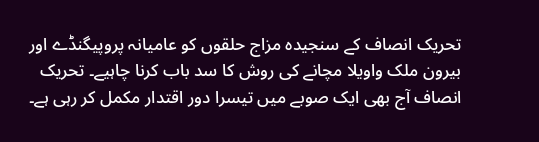تحریک انصاف کے سنجیدہ مزاج حلقوں کو عامیانہ پروپیگنڈے اور بیرون ملک واویلا مچانے کی روش کا سد باب کرنا چاہیے۔ تحریک انصاف آج بھی ایک صوبے میں تیسرا دور اقتدار مکمل کر رہی ہے۔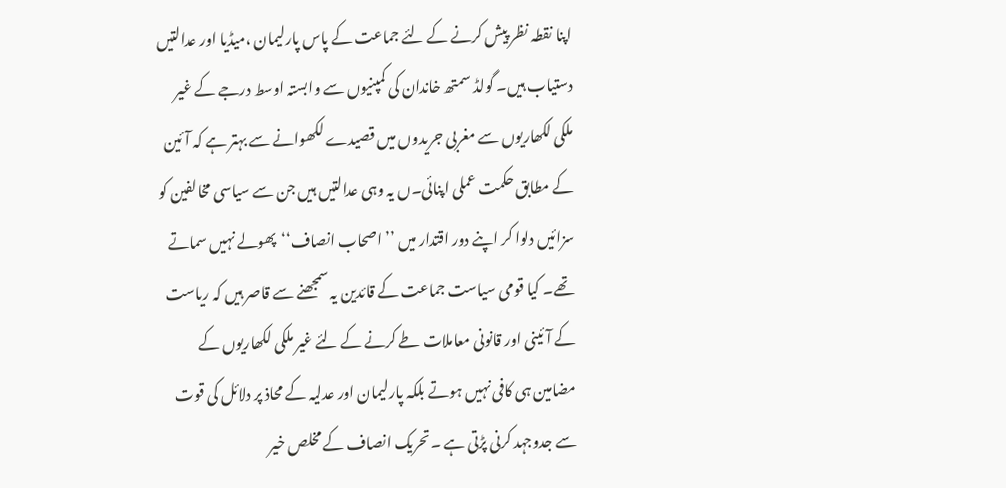اپنا نقطہ نظر پیش کرنے کے لئے جماعت کے پاس پارلیمان ،میڈیا اور عدالتیں دستیاب ہیں۔ گولڈ سمتھ خاندان کی کمپنیوں سے وابستہ اوسط درجے کے غیر ملکی لکھاریوں سے مغربی جریدوں میں قصیدے لکھوانے سے بہتر ہے کہ آئین کے مطابق حکمت عملی اپنائی۔ں یہ وہی عدالتیں ہیں جن سے سیاسی مخالفین کو سزائیں دلوا کر اپنے دور اقتدار میں ’’اصحاب انصاف‘‘پھولے نہیں سماتے تھے۔ کیا قومی سیاست جماعت کے قائدین یہ سمجھنے سے قاصر ہیں کہ ریاست کے آئینی اور قانونی معاملات طے کرنے کے لئے غیر ملکی لکھاریوں کے مضامین ہی کافی نہیں ہوتے بلکہ پارلیمان اور عدلیہ کے محاذ پر دلائل کی قوت سے جدوجہد کرنی پڑتی ہے ۔تحریک انصاف کے مخلص خیر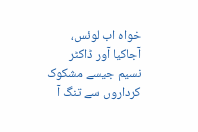خواہ اب لوئس، آجاکیا آور ڈاکٹر نسیم جیسے مشکوک کرداروں سے تنگ آ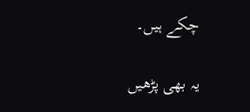چکے ہیں۔

یہ بھی پڑھیں